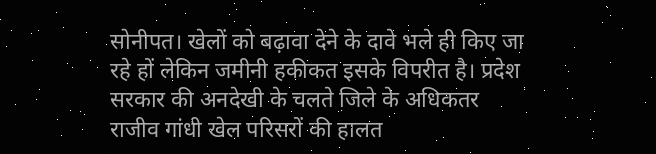सोनीपत। खेलों को बढ़ावा देने के दावे भले ही किए जा रहे हों लेकिन जमीनी हकीकत इसके विपरीत है। प्रदेश सरकार की अनदेखी के चलते जिले के अधिकतर राजीव गांधी खेल परिसरों की हालत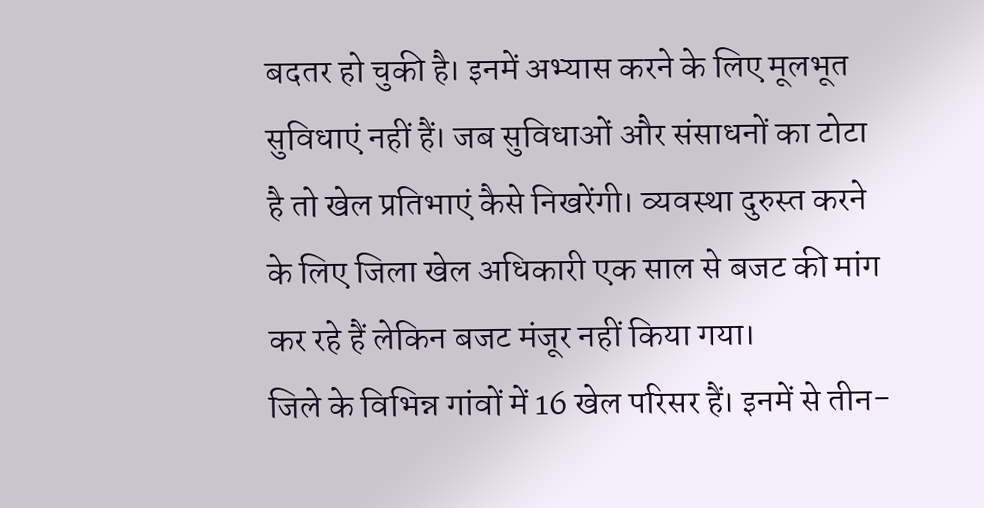बदतर हो चुकी है। इनमें अभ्यास करने के लिए मूलभूत सुविधाएं नहीं हैं। जब सुविधाओं और संसाधनों का टोटा है तो खेल प्रतिभाएं कैसे निखरेंगी। व्यवस्था दुरुस्त करने के लिए जिला खेल अधिकारी एक साल से बजट की मांग कर रहे हैं लेकिन बजट मंजूर नहीं किया गया।
जिले के विभिन्न गांवों में 16 खेल परिसर हैं। इनमें से तीन-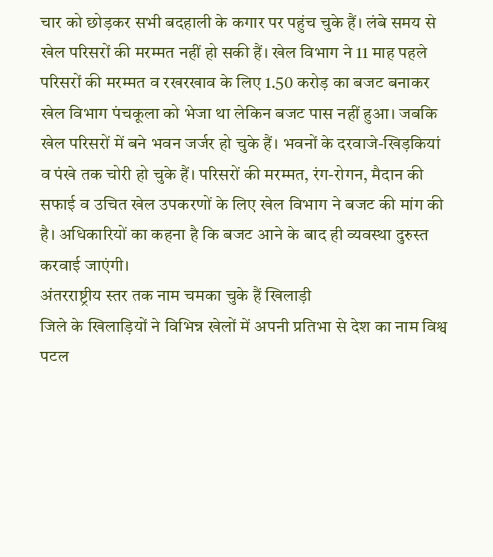चार को छोड़कर सभी बदहाली के कगार पर पहुंच चुके हैं। लंबे समय से खेल परिसरों की मरम्मत नहीं हो सकी हैं। खेल विभाग ने 11 माह पहले परिसरों की मरम्मत व रखरखाव के लिए 1.50 करोड़ का बजट बनाकर खेल विभाग पंचकूला को भेजा था लेकिन बजट पास नहीं हुआ। जबकि खेल परिसरों में बने भवन जर्जर हो चुके हैं। भवनों के दरवाजे-खिड़कियां व पंखे तक चोरी हो चुके हैं। परिसरों की मरम्मत, रंग-रोगन, मैदान की सफाई व उचित खेल उपकरणों के लिए खेल विभाग ने बजट की मांग की है। अधिकारियों का कहना है कि बजट आने के बाद ही व्यवस्था दुरुस्त करवाई जाएंगी।
अंतरराष्ट्रीय स्तर तक नाम चमका चुके हैं खिलाड़ी
जिले के खिलाड़ियों ने विभिन्न खेलों में अपनी प्रतिभा से देश का नाम विश्व पटल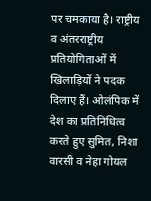पर चमकाया है। राष्ट्रीय व अंतरराष्ट्रीय प्रतियोगिताओं में खिलाड़ियों ने पदक दिलाए हैं। ओलंपिक में देश का प्रतिनिधित्व करते हुए सुमित, निशा वारसी व नेहा गोयल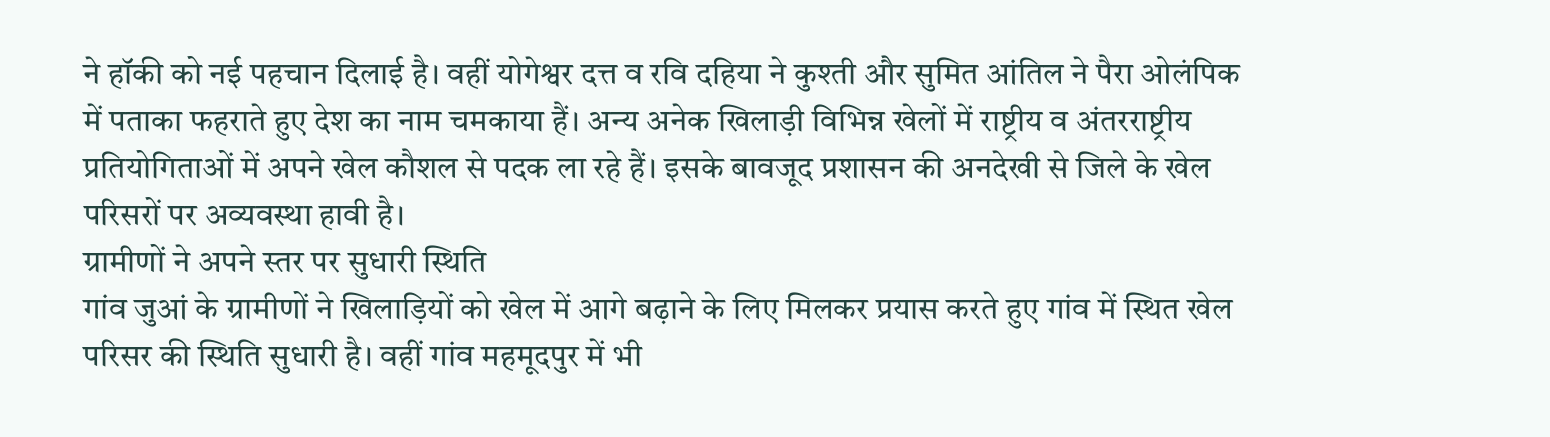ने हॉकी को नई पहचान दिलाई है। वहीं योगेश्वर दत्त व रवि दहिया ने कुश्ती और सुमित आंतिल ने पैरा ओलंपिक में पताका फहराते हुए देश का नाम चमकाया हैं। अन्य अनेक खिलाड़ी विभिन्न खेलों में राष्ट्रीय व अंतरराष्ट्रीय प्रतियोगिताओं में अपने खेल कौशल से पदक ला रहे हैं। इसके बावजूद प्रशासन की अनदेखी से जिले के खेल परिसरों पर अव्यवस्था हावी है।
ग्रामीणों ने अपने स्तर पर सुधारी स्थिति
गांव जुआं के ग्रामीणों ने खिलाड़ियों को खेल में आगे बढ़ाने के लिए मिलकर प्रयास करते हुए गांव में स्थित खेल परिसर की स्थिति सुधारी है। वहीं गांव महमूदपुर में भी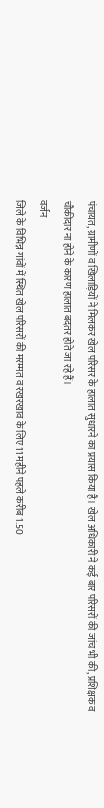पंचायत, ग्रामीणों व खिलाड़ियों ने मिलकर खेल परिसर के हालात सुधारने का प्रयास किया है। खेल अधिकारी ने कई बार परिसरों की जांच भी की, प्रशिक्षक व चौकीदार ना होने के कारण हालात बदतर होते जा रहे हैं।
वर्जन
जिले के विभिन्न गांवों में स्थित खेल परिसरों की मरम्मत व रखरखाव के लिए 11 महीने पहले करीब 1.50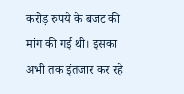करोड़ रुपये के बजट की मांग की गई थी। इसका अभी तक इंतजार कर रहे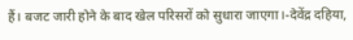हैं। बजट जारी होने के बाद खेल परिसरों को सुधारा जाएगा।-देवेंद्र दहिया,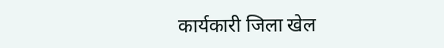कार्यकारी जिला खेल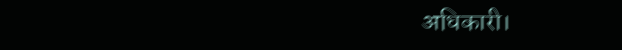अधिकारी।